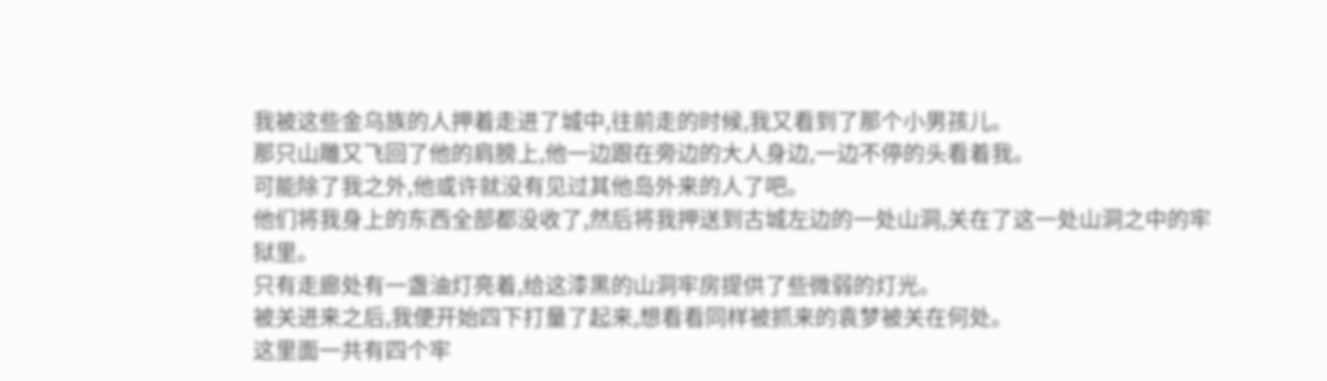我被这些金乌族的人押着走进了城中,往前走的时候,我又看到了那个小男孩儿。
那只山雕又飞回了他的肩膀上,他一边跟在旁边的大人身边,一边不停的头看着我。
可能除了我之外,他或许就没有见过其他岛外来的人了吧。
他们将我身上的东西全部都没收了,然后将我押送到古城左边的一处山洞,关在了这一处山洞之中的牢狱里。
只有走廊处有一盏油灯亮着,给这漆黑的山洞牢房提供了些微弱的灯光。
被关进来之后,我便开始四下打量了起来,想看看同样被抓来的袁梦被关在何处。
这里面一共有四个牢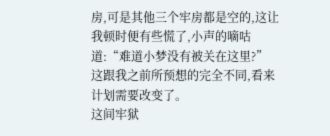房,可是其他三个牢房都是空的,这让我顿时便有些慌了,小声的嘀咕道:“难道小梦没有被关在这里?”
这跟我之前所预想的完全不同,看来计划需要改变了。
这间牢狱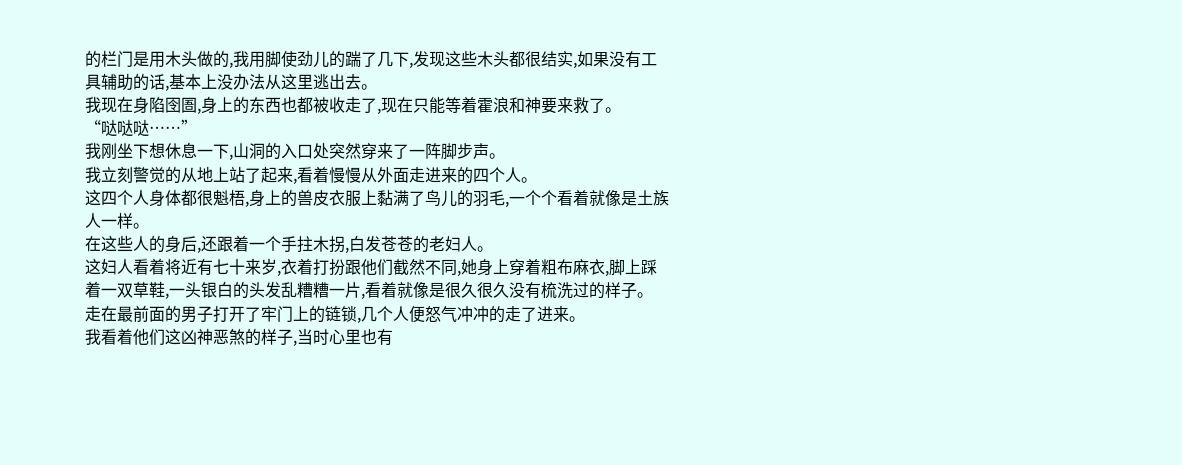的栏门是用木头做的,我用脚使劲儿的踹了几下,发现这些木头都很结实,如果没有工具辅助的话,基本上没办法从这里逃出去。
我现在身陷囹圄,身上的东西也都被收走了,现在只能等着霍浪和神要来救了。
“哒哒哒……”
我刚坐下想休息一下,山洞的入口处突然穿来了一阵脚步声。
我立刻警觉的从地上站了起来,看着慢慢从外面走进来的四个人。
这四个人身体都很魁梧,身上的兽皮衣服上黏满了鸟儿的羽毛,一个个看着就像是土族人一样。
在这些人的身后,还跟着一个手拄木拐,白发苍苍的老妇人。
这妇人看着将近有七十来岁,衣着打扮跟他们截然不同,她身上穿着粗布麻衣,脚上踩着一双草鞋,一头银白的头发乱糟糟一片,看着就像是很久很久没有梳洗过的样子。
走在最前面的男子打开了牢门上的链锁,几个人便怒气冲冲的走了进来。
我看着他们这凶神恶煞的样子,当时心里也有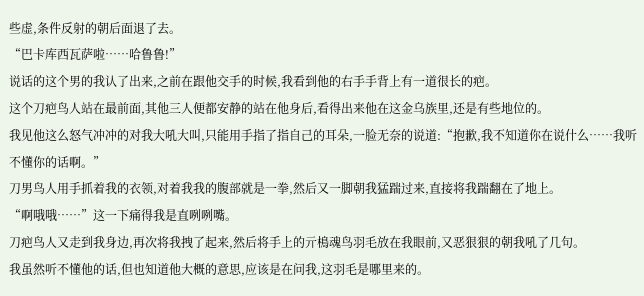些虚,条件反射的朝后面退了去。
“巴卡库西瓦萨啦……哈鲁鲁!”
说话的这个男的我认了出来,之前在跟他交手的时候,我看到他的右手手背上有一道很长的疤。
这个刀疤鸟人站在最前面,其他三人便都安静的站在他身后,看得出来他在这金乌族里,还是有些地位的。
我见他这么怒气冲冲的对我大吼大叫,只能用手指了指自己的耳朵,一脸无奈的说道:“抱歉,我不知道你在说什么……我听不懂你的话啊。”
刀男鸟人用手抓着我的衣领,对着我我的腹部就是一拳,然后又一脚朝我猛踹过来,直接将我踹翻在了地上。
“啊哦哦……”这一下痛得我是直咧咧嘴。
刀疤鸟人又走到我身边,再次将我拽了起来,然后将手上的亓樢魂鸟羽毛放在我眼前,又恶狠狠的朝我吼了几句。
我虽然听不懂他的话,但也知道他大概的意思,应该是在问我,这羽毛是哪里来的。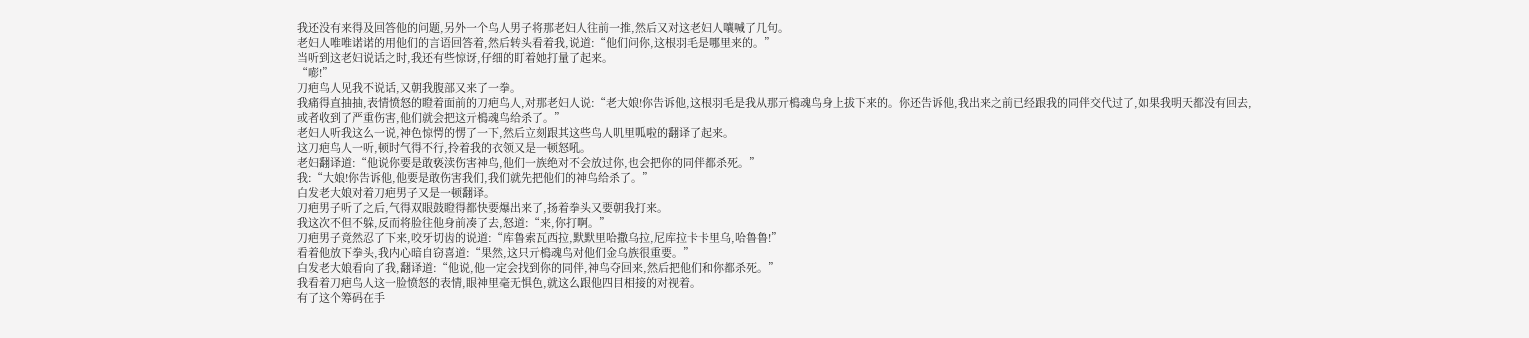我还没有来得及回答他的问题,另外一个鸟人男子将那老妇人往前一推,然后又对这老妇人嚷喊了几句。
老妇人唯唯诺诺的用他们的言语回答着,然后转头看着我,说道:“他们问你,这根羽毛是哪里来的。”
当听到这老妇说话之时,我还有些惊讶,仔细的盯着她打量了起来。
“嘭!”
刀疤鸟人见我不说话,又朝我腹部又来了一拳。
我痛得直抽抽,表情愤怒的瞪着面前的刀疤鸟人,对那老妇人说:“老大娘!你告诉他,这根羽毛是我从那亓樢魂鸟身上拔下来的。你还告诉他,我出来之前已经跟我的同伴交代过了,如果我明天都没有回去,或者收到了严重伤害,他们就会把这亓樢魂鸟给杀了。”
老妇人听我这么一说,神色惊愕的愣了一下,然后立刻跟其这些鸟人叽里呱啦的翻译了起来。
这刀疤鸟人一听,顿时气得不行,拎着我的衣领又是一顿怒吼。
老妇翻译道:“他说你要是敢亵渎伤害神鸟,他们一族绝对不会放过你,也会把你的同伴都杀死。”
我:“大娘!你告诉他,他要是敢伤害我们,我们就先把他们的神鸟给杀了。”
白发老大娘对着刀疤男子又是一顿翻译。
刀疤男子听了之后,气得双眼鼓瞪得都快要爆出来了,扬着拳头又要朝我打来。
我这次不但不躲,反而将脸往他身前凑了去,怒道:“来,你打啊。”
刀疤男子竟然忍了下来,咬牙切齿的说道:“库鲁索瓦西拉,默默里哈撒乌拉,尼库拉卡卡里乌,哈鲁鲁!”
看着他放下拳头,我内心暗自窃喜道:“果然,这只亓樢魂鸟对他们金乌族很重要。”
白发老大娘看向了我,翻译道:“他说,他一定会找到你的同伴,神鸟夺回来,然后把他们和你都杀死。”
我看着刀疤鸟人这一脸愤怒的表情,眼神里毫无惧色,就这么跟他四目相接的对视着。
有了这个筹码在手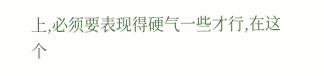上,必须要表现得硬气一些才行,在这个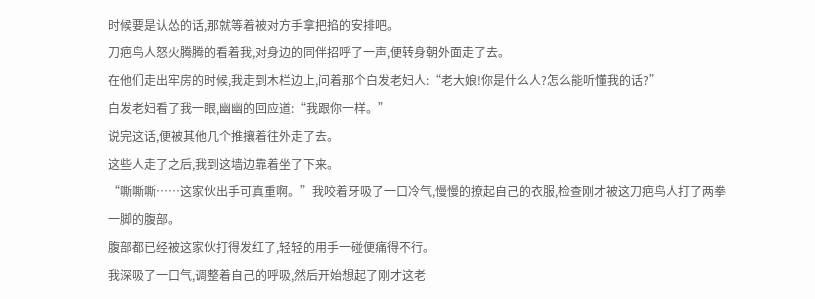时候要是认怂的话,那就等着被对方手拿把掐的安排吧。
刀疤鸟人怒火腾腾的看着我,对身边的同伴招呼了一声,便转身朝外面走了去。
在他们走出牢房的时候,我走到木栏边上,问着那个白发老妇人:“老大娘!你是什么人?怎么能听懂我的话?”
白发老妇看了我一眼,幽幽的回应道:“我跟你一样。”
说完这话,便被其他几个推攘着往外走了去。
这些人走了之后,我到这墙边靠着坐了下来。
“嘶嘶嘶……这家伙出手可真重啊。”我咬着牙吸了一口冷气,慢慢的撩起自己的衣服,检查刚才被这刀疤鸟人打了两拳一脚的腹部。
腹部都已经被这家伙打得发红了,轻轻的用手一碰便痛得不行。
我深吸了一口气,调整着自己的呼吸,然后开始想起了刚才这老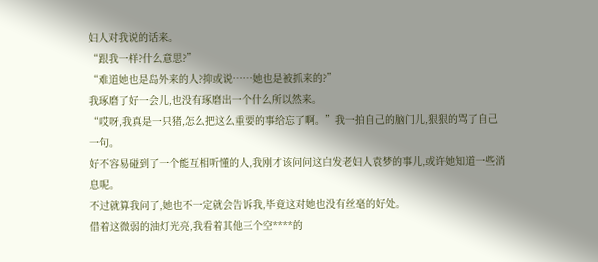妇人对我说的话来。
“跟我一样?什么意思?”
“难道她也是岛外来的人?抑或说……她也是被抓来的?”
我琢磨了好一会儿,也没有琢磨出一个什么所以然来。
“哎呀,我真是一只猪,怎么把这么重要的事给忘了啊。”我一拍自己的脑门儿,狠狠的骂了自己一句。
好不容易碰到了一个能互相听懂的人,我刚才该问问这白发老妇人袁梦的事儿,或许她知道一些消息呢。
不过就算我问了,她也不一定就会告诉我,毕竟这对她也没有丝毫的好处。
借着这微弱的油灯光亮,我看着其他三个空****的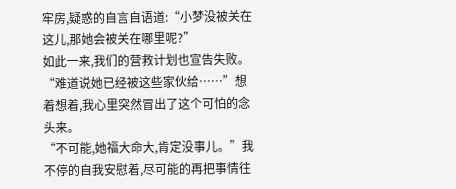牢房,疑惑的自言自语道:“小梦没被关在这儿,那她会被关在哪里呢?”
如此一来,我们的营救计划也宣告失败。
“难道说她已经被这些家伙给……”想着想着,我心里突然冒出了这个可怕的念头来。
“不可能,她福大命大,肯定没事儿。”我不停的自我安慰着,尽可能的再把事情往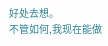好处去想。
不管如何,我现在能做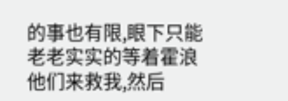的事也有限,眼下只能老老实实的等着霍浪他们来救我,然后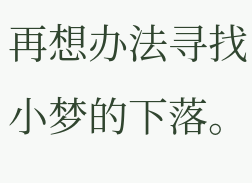再想办法寻找小梦的下落。